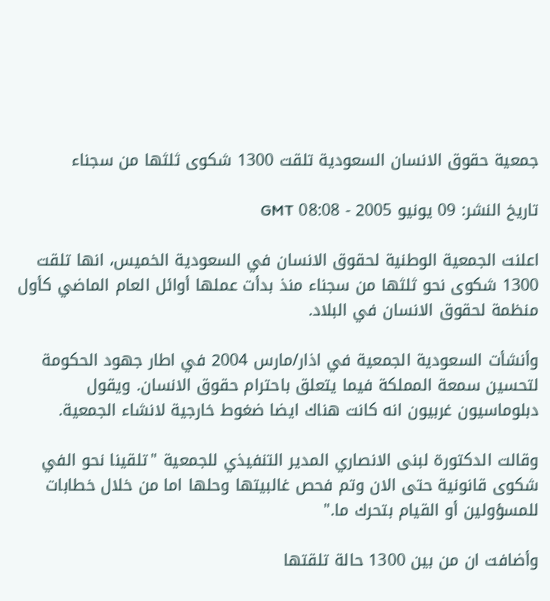جمعية حقوق الانسان السعودية تلقت 1300 شكوى ثلثها من سجناء

تاريخ النشر: 09 يونيو 2005 - 08:08 GMT

اعلنت الجمعية الوطنية لحقوق الانسان في السعودية الخميس، انها تلقت 1300 شكوى نحو ثلثها من سجناء منذ بدأت عملها أوائل العام الماضي كأول منظمة لحقوق الانسان في البلاد.

وأنشأت السعودية الجمعية في اذار/مارس 2004 في اطار جهود الحكومة لتحسين سمعة المملكة فيما يتعلق باحترام حقوق الانسان. ويقول دبلوماسيون غربيون انه كانت هناك ايضا ضغوط خارجية لانشاء الجمعية.

وقالت الدكتورة لبنى الانصاري المدير التنفيذي للجمعية "تلقينا نحو الفي شكوى قانونية حتى الان وتم فحص غالبيتها وحلها اما من خلال خطابات للمسؤولين أو القيام بتحرك ما."

وأضافت ان من بين 1300 حالة تلقتها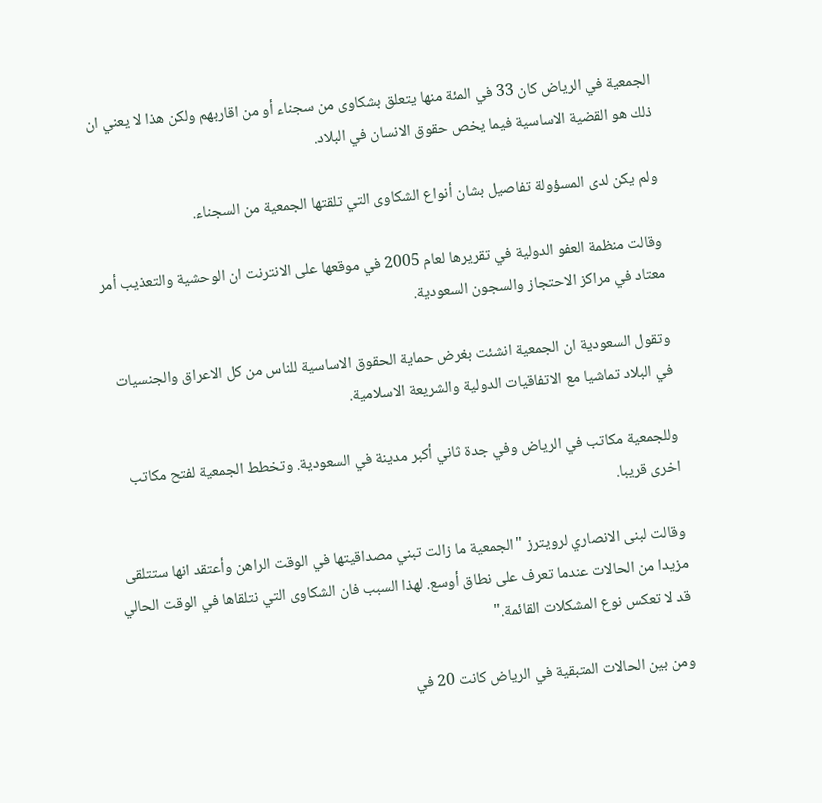الجمعية في الرياض كان 33 في المئة منها يتعلق بشكاوى من سجناء أو من اقاربهم ولكن هذا لا يعني ان ذلك هو القضية الاساسية فيما يخص حقوق الانسان في البلاد.

ولم يكن لدى المسؤولة تفاصيل بشان أنواع الشكاوى التي تلقتها الجمعية من السجناء.

وقالت منظمة العفو الدولية في تقريرها لعام 2005 في موقعها على الانترنت ان الوحشية والتعذيب أمر معتاد في مراكز الاحتجاز والسجون السعودية.

وتقول السعودية ان الجمعية انشئت بغرض حماية الحقوق الاساسية للناس من كل الاعراق والجنسيات في البلاد تماشيا مع الاتفاقيات الدولية والشريعة الاسلامية.

وللجمعية مكاتب في الرياض وفي جدة ثاني أكبر مدينة في السعودية. وتخطط الجمعية لفتح مكاتب اخرى قريبا.

وقالت لبنى الانصاري لرويترز "الجمعية ما زالت تبني مصداقيتها في الوقت الراهن وأعتقد انها ستتلقى مزيدا من الحالات عندما تعرف على نطاق أوسع. لهذا السبب فان الشكاوى التي نتلقاها في الوقت الحالي قد لا تعكس نوع المشكلات القائمة."

ومن بين الحالات المتبقية في الرياض كانت 20 في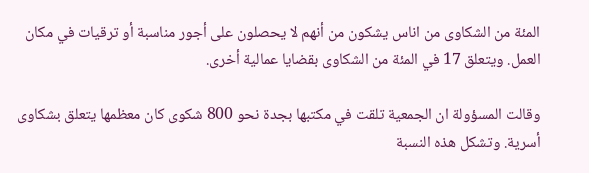المئة من الشكاوى من اناس يشكون من أنهم لا يحصلون على أجور مناسبة أو ترقيات في مكان العمل. ويتعلق 17 في المئة من الشكاوى بقضايا عمالية أخرى.

وقالت المسؤولة ان الجمعية تلقت في مكتبها بجدة نحو 800 شكوى كان معظمها يتعلق بشكاوى أسرية. وتشكل هذه النسبة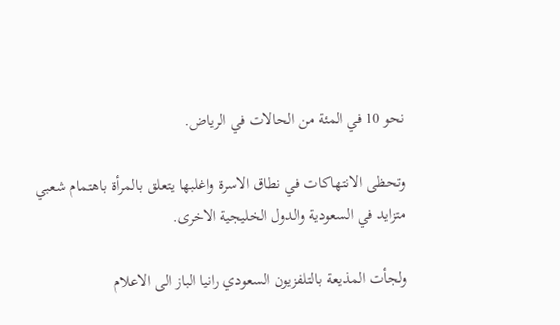نحو 10 في المئة من الحالات في الرياض.

وتحظى الانتهاكات في نطاق الاسرة واغلبها يتعلق بالمرأة باهتمام شعبي متزايد في السعودية والدول الخليجية الاخرى.

ولجأت المذيعة بالتلفزيون السعودي رانيا الباز الى الاعلام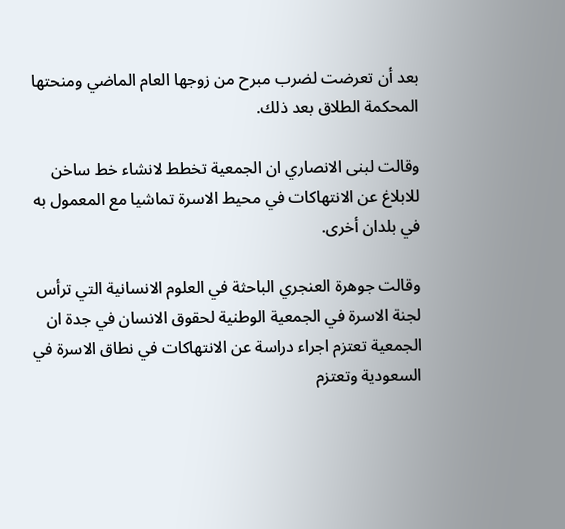بعد أن تعرضت لضرب مبرح من زوجها العام الماضي ومنحتها المحكمة الطلاق بعد ذلك.

وقالت لبنى الانصاري ان الجمعية تخطط لانشاء خط ساخن للابلاغ عن الانتهاكات في محيط الاسرة تماشيا مع المعمول به في بلدان أخرى.

وقالت جوهرة العنجري الباحثة في العلوم الانسانية التي ترأس لجنة الاسرة في الجمعية الوطنية لحقوق الانسان في جدة ان الجمعية تعتزم اجراء دراسة عن الانتهاكات في نطاق الاسرة في السعودية وتعتزم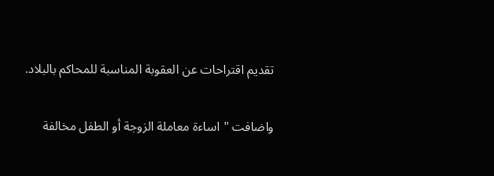تقديم اقتراحات عن العقوبة المناسبة للمحاكم بالبلاد.

واضافت "اساءة معاملة الزوجة أو الطفل مخالفة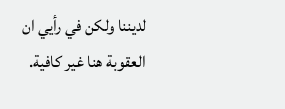لديننا ولكن في رأيي ان العقوبة هنا غير كافية.